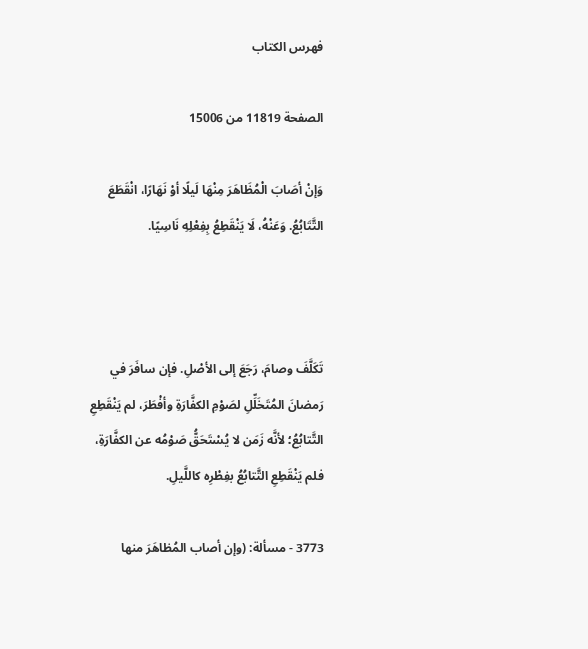فهرس الكتاب

الصفحة 11819 من 15006

وَإنْ أصَابَ الْمُظَاهَرَ مِنْهَا لَيلًا أوْ نَهَارًا، انْقَطَعَ التَّتَابُعُ. وَعَنْهُ، لَا يَنْقَطِعُ بِفِعْلِهِ نَاسِيًا.



تَكَلَّفَ وصامَ، رَجَعَ إلى الأصْلِ. فإن سافَرَ في رَمضانَ المُتَخَلِّلِ لصَوْمِ الكفَّارَةِ وأفْطَرَ، لم يَنْقَطِعِ التَّتابُعُ؛ لأنَّه زَمَن لا يُسْتَحَقُّ صَوْمُه عن الكفَّارَةِ، فلم يَنْقَطِعِ التَّتابُعُ بفِطْرِه كاللَّيلِ.

3773 - مسألة: (وإن أصاب المُظاهَرَ منها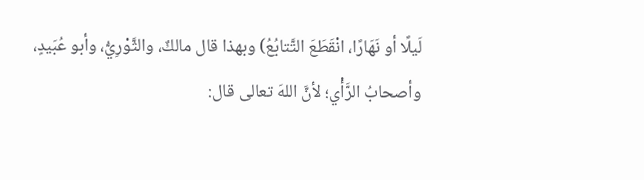لَيلًا أو نَهَارًا، انْقَطَعَ التَّتابُعُ) وبهذا قال مالكٌ، والثَّوْرِيُّ، وأبو عُبَيدٍ، وأصحابُ الرَّأْي؛ لأنَّ اللهَ تعالى قال: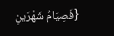{فَصِيَامُ شَهْرَينِ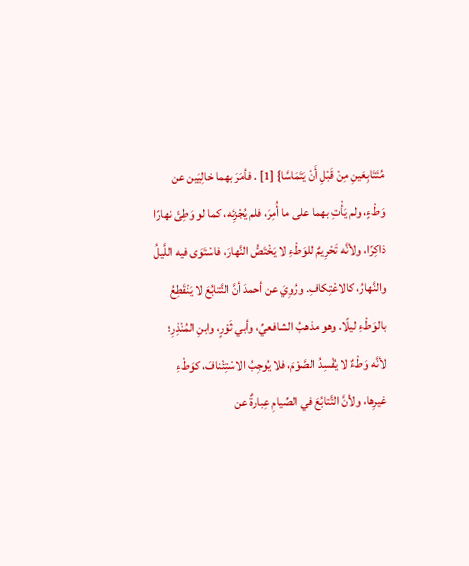مُتَتَابِعَينِ مِنْ قَبْلِ أَنْ يَتَمَاسَّا} [1] . فأمَرَ بهما خالِيَين عن وَطْءٍ، ولم يَأْتِ بهما على ما أُمِرَ، فلم يُجْزِئه، كما لو وَطِئَ نهارًا ذاكِرًا، ولأنَّه تَحْرِيمٌ للوَطْءِ لا يَخْتَصُّ النَّهارَ، فاسْتَوَى فيه اللَّيلُ والنَّهارُ، كالاعْتِكافِ. ورُوِيَ عن أحمدَ أنَّ التَّتابُعَ لا يَنْقَطِعُ بالوَطْءِ ليلًا. وهو مذهبُ الشافعيِّ، وأبي ثَوْرٍ، وابنِ المُنْذِرِ؛ لأنَّه وَطْءٌ لا يُفْسِدُ الصَّوْمَ، فلا يُوجِبُ الاسْتِئْنافَ، كوَطْءِ غيرِها، ولأنَّ التَّتابُعَ في الصِّيامِ عِبارةٌ عن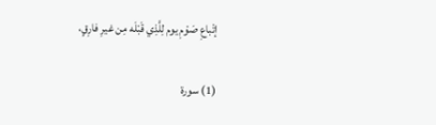إتْباعِ صَوْمِ يوم لِلَّذِي قَبْلَه مِن غيرِ فارِقٍ،

(1) سورة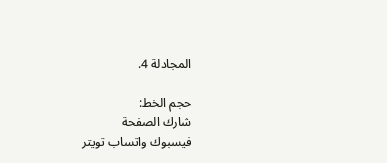المجادلة 4.

حجم الخط:
شارك الصفحة
فيسبوك واتساب تويتر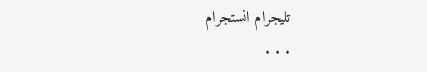تليجرام انستجرام
. . .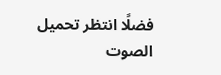فضلًا انتظر تحميل الصوت